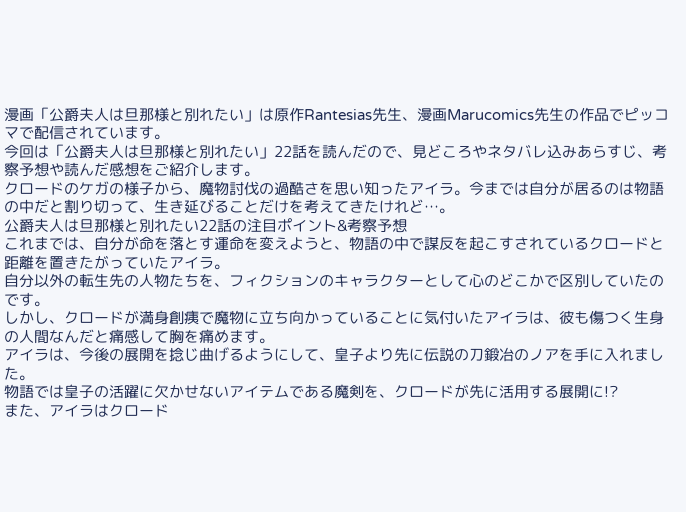漫画「公爵夫人は旦那様と別れたい」は原作Rantesias先生、漫画Marucomics先生の作品でピッコマで配信されています。
今回は「公爵夫人は旦那様と別れたい」22話を読んだので、見どころやネタバレ込みあらすじ、考察予想や読んだ感想をご紹介します。
クロードのケガの様子から、魔物討伐の過酷さを思い知ったアイラ。今までは自分が居るのは物語の中だと割り切って、生き延びることだけを考えてきたけれど…。
公爵夫人は旦那様と別れたい22話の注目ポイント&考察予想
これまでは、自分が命を落とす運命を変えようと、物語の中で謀反を起こすされているクロードと距離を置きたがっていたアイラ。
自分以外の転生先の人物たちを、フィクションのキャラクターとして心のどこかで区別していたのです。
しかし、クロードが満身創痍で魔物に立ち向かっていることに気付いたアイラは、彼も傷つく生身の人間なんだと痛感して胸を痛めます。
アイラは、今後の展開を捻じ曲げるようにして、皇子より先に伝説の刀鍛冶のノアを手に入れました。
物語では皇子の活躍に欠かせないアイテムである魔剣を、クロードが先に活用する展開に!?
また、アイラはクロード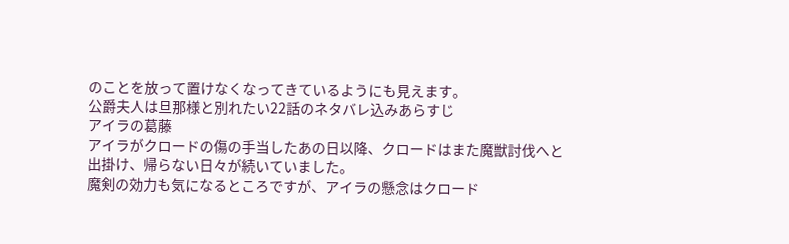のことを放って置けなくなってきているようにも見えます。
公爵夫人は旦那様と別れたい22話のネタバレ込みあらすじ
アイラの葛藤
アイラがクロードの傷の手当したあの日以降、クロードはまた魔獣討伐へと出掛け、帰らない日々が続いていました。
魔剣の効力も気になるところですが、アイラの懸念はクロード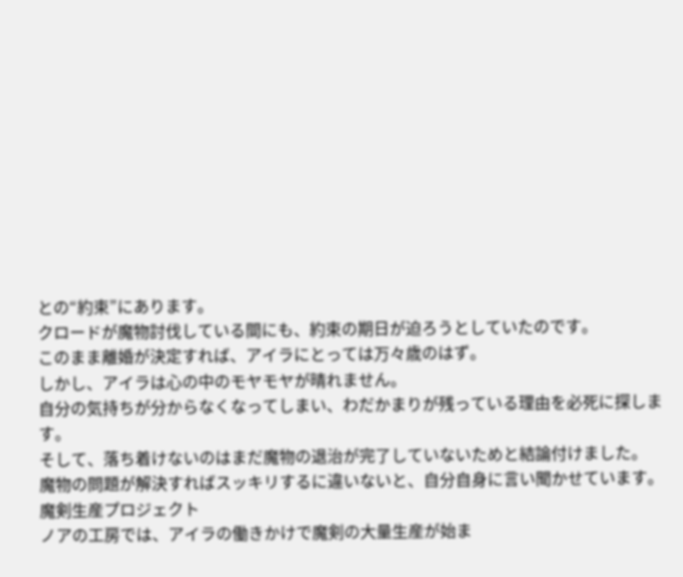との“約束”にあります。
クロードが魔物討伐している間にも、約束の期日が迫ろうとしていたのです。
このまま離婚が決定すれば、アイラにとっては万々歳のはず。
しかし、アイラは心の中のモヤモヤが晴れません。
自分の気持ちが分からなくなってしまい、わだかまりが残っている理由を必死に探します。
そして、落ち着けないのはまだ魔物の退治が完了していないためと結論付けました。
魔物の問題が解決すればスッキリするに違いないと、自分自身に言い聞かせています。
魔剣生産プロジェクト
ノアの工房では、アイラの働きかけで魔剣の大量生産が始ま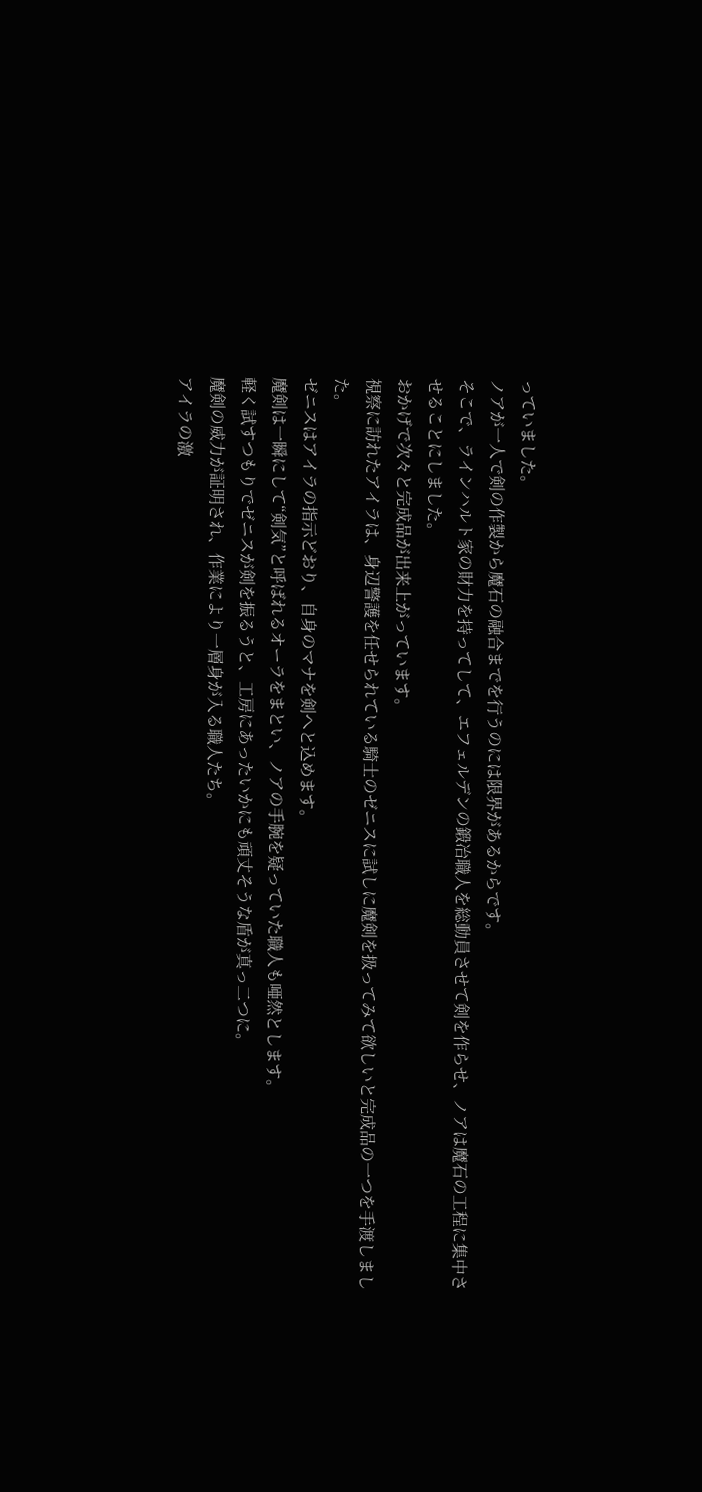っていました。
ノアが一人で剣の作製から魔石の融合までを行うのには限界があるからです。
そこで、ラインハルト家の財力を持ってして、エフェルデンの鍛冶職人を総動員させて剣を作らせ、ノアは魔石の工程に集中させることにしました。
おかげで次々と完成品が出来上がっています。
視察に訪れたアイラは、身辺警護を任せられている騎士のゼニスに試しに魔剣を扱ってみて欲しいと完成品の一つを手渡しました。
ゼニスはアイラの指示どおり、自身のマナを剣へと込めます。
魔剣は一瞬にして“剣気”と呼ばれるオーラをまとい、ノアの手腕を疑っていた職人も唖然とします。
軽く試すつもりでゼニスが剣を振るうと、工房にあったいかにも頑丈そうな盾が真っ二つに。
魔剣の威力が証明され、作業により一層身が入る職人たち。
アイラの激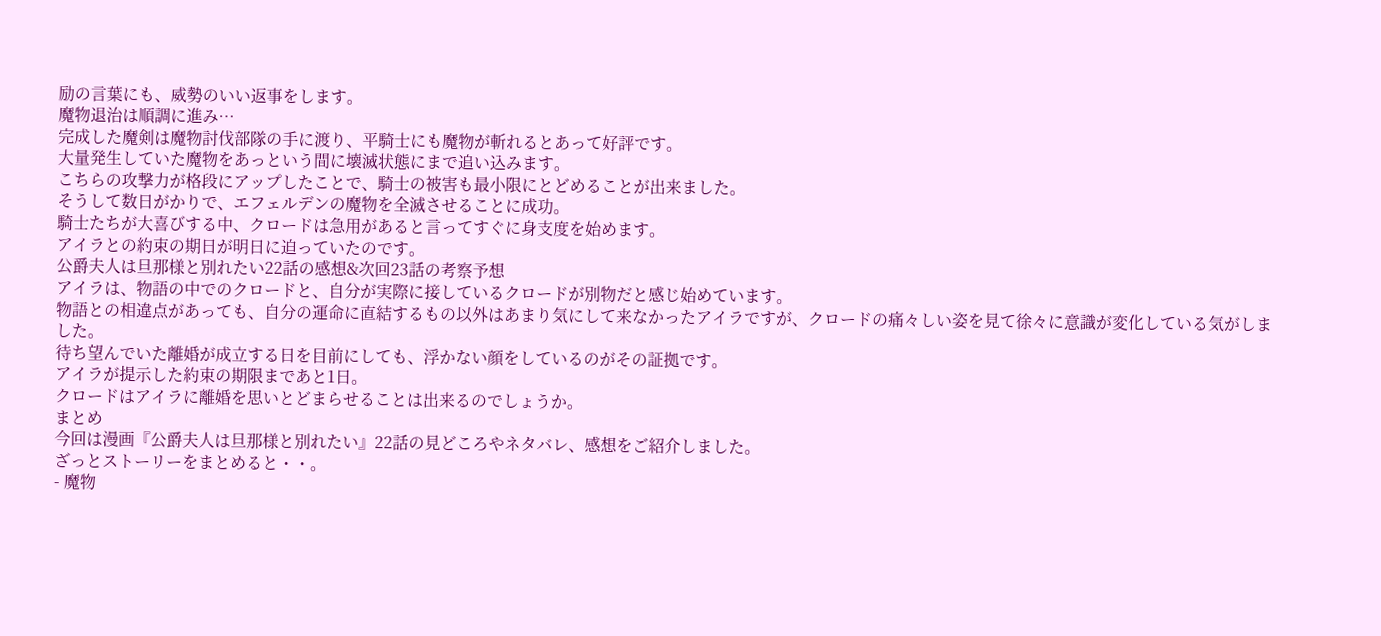励の言葉にも、威勢のいい返事をします。
魔物退治は順調に進み…
完成した魔剣は魔物討伐部隊の手に渡り、平騎士にも魔物が斬れるとあって好評です。
大量発生していた魔物をあっという間に壊滅状態にまで追い込みます。
こちらの攻撃力が格段にアップしたことで、騎士の被害も最小限にとどめることが出来ました。
そうして数日がかりで、エフェルデンの魔物を全滅させることに成功。
騎士たちが大喜びする中、クロードは急用があると言ってすぐに身支度を始めます。
アイラとの約束の期日が明日に迫っていたのです。
公爵夫人は旦那様と別れたい22話の感想&次回23話の考察予想
アイラは、物語の中でのクロードと、自分が実際に接しているクロードが別物だと感じ始めています。
物語との相違点があっても、自分の運命に直結するもの以外はあまり気にして来なかったアイラですが、クロードの痛々しい姿を見て徐々に意識が変化している気がしました。
待ち望んでいた離婚が成立する日を目前にしても、浮かない顔をしているのがその証拠です。
アイラが提示した約束の期限まであと1日。
クロードはアイラに離婚を思いとどまらせることは出来るのでしょうか。
まとめ
今回は漫画『公爵夫人は旦那様と別れたい』22話の見どころやネタバレ、感想をご紹介しました。
ざっとストーリーをまとめると・・。
- 魔物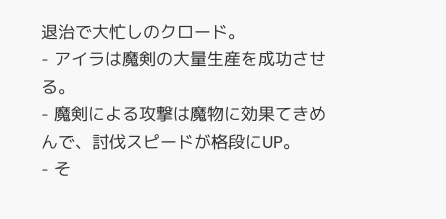退治で大忙しのクロード。
- アイラは魔剣の大量生産を成功させる。
- 魔剣による攻撃は魔物に効果てきめんで、討伐スピードが格段にUP。
- そ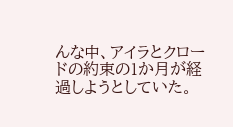んな中、アイラとクロードの約束の1か月が経過しようとしていた。